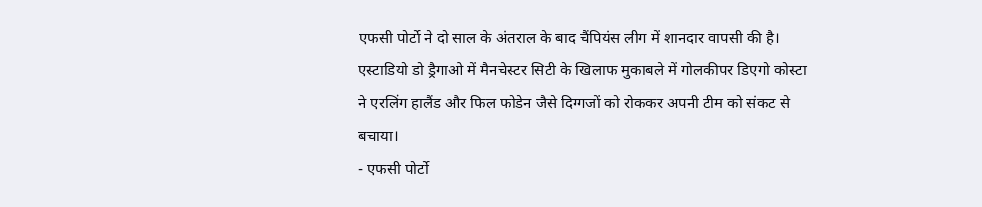एफसी पोर्टो ने दो साल के अंतराल के बाद चैंपियंस लीग में शानदार वापसी की है। एस्टाडियो डो ड्रैगाओ में मैनचेस्टर सिटी के खिलाफ मुकाबले में गोलकीपर डिएगो कोस्टा ने एरलिंग हालैंड और फिल फोडेन जैसे दिग्गजों को रोककर अपनी टीम को संकट से बचाया।
- एफसी पोर्टो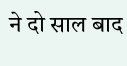ने दो साल बाद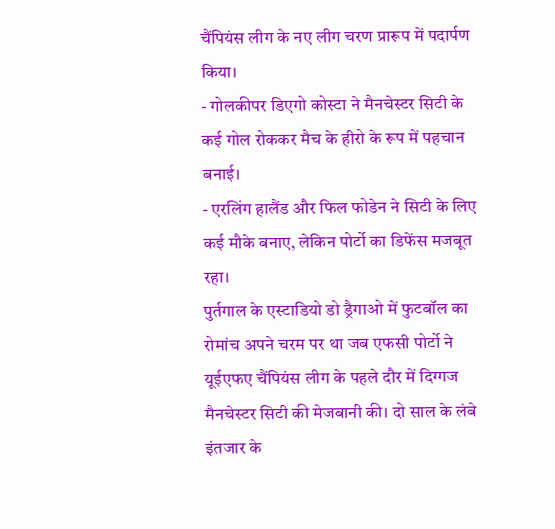चैंपियंस लीग के नए लीग चरण प्रारूप में पदार्पण किया।
- गोलकीपर डिएगो कोस्टा ने मैनचेस्टर सिटी के कई गोल रोककर मैच के हीरो के रूप में पहचान बनाई।
- एरलिंग हालैंड और फिल फोडेन ने सिटी के लिए कई मौके बनाए, लेकिन पोर्टो का डिफेंस मजबूत रहा।
पुर्तगाल के एस्टाडियो डो ड्रैगाओ में फुटबॉल का रोमांच अपने चरम पर था जब एफसी पोर्टो ने यूईएफए चैंपियंस लीग के पहले दौर में दिग्गज मैनचेस्टर सिटी की मेजबानी की। दो साल के लंबे इंतजार के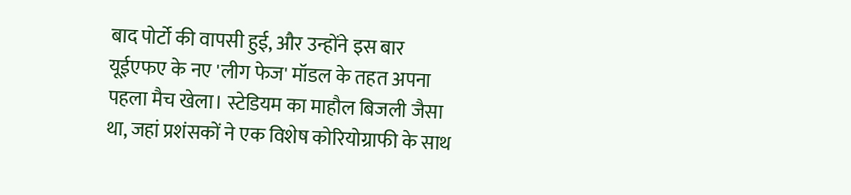बाद पोर्टो की वापसी हुई, और उन्होंने इस बार यूईएफए के नए 'लीग फेज' मॉडल के तहत अपना पहला मैच खेला। स्टेडियम का माहौल बिजली जैसा था, जहां प्रशंसकों ने एक विशेष कोरियोग्राफी के साथ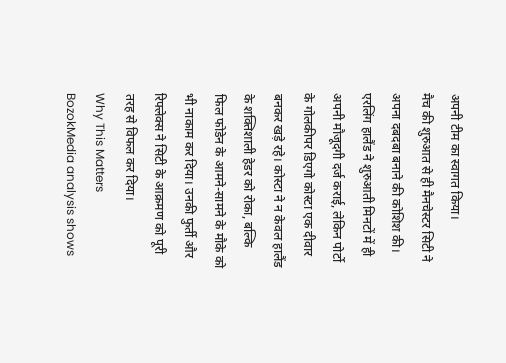अपनी टीम का स्वागत किया।
मैच की शुरुआत से ही मैनचेस्टर सिटी ने अपना दबदबा बनाने की कोशिश की। एरलिंग हालैंड ने शुरुआती मिनटों में ही अपनी मौजूदगी दर्ज कराई, लेकिन पोर्टो के गोलकीपर डिएगो कोस्टा एक दीवार बनकर खड़े रहे। कोस्टा ने न केवल हालैंड के शक्तिशाली हेडर को रोका, बल्कि फिल फोडेन के आमने-सामने के मौके को भी नाकाम कर दिया। उनकी फुर्ती और रिफ्लेक्स ने सिटी के आक्रमण को पूरी तरह से विफल कर दिया।
Why This Matters
BozokMedia analysis shows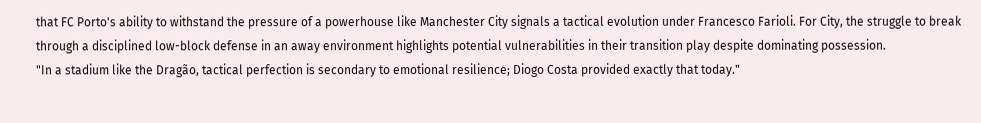that FC Porto's ability to withstand the pressure of a powerhouse like Manchester City signals a tactical evolution under Francesco Farioli. For City, the struggle to break through a disciplined low-block defense in an away environment highlights potential vulnerabilities in their transition play despite dominating possession.
"In a stadium like the Dragão, tactical perfection is secondary to emotional resilience; Diogo Costa provided exactly that today."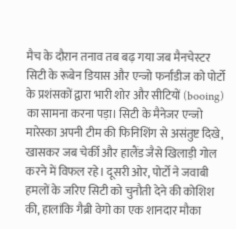मैच के दौरान तनाव तब बढ़ गया जब मैनचेस्टर सिटी के रूबेन डियास और एन्जो फर्नांडीज को पोर्टो के प्रशंसकों द्वारा भारी शोर और सीटियों (booing) का सामना करना पड़ा। सिटी के मैनेजर एन्जो मारेस्का अपनी टीम की फिनिशिंग से असंतुष्ट दिखे, खासकर जब चेर्की और हालैंड जैसे खिलाड़ी गोल करने में विफल रहे। दूसरी ओर, पोर्टो ने जवाबी हमलों के जरिए सिटी को चुनौती देने की कोशिश की, हालांकि गैब्री वेगो का एक शानदार मौका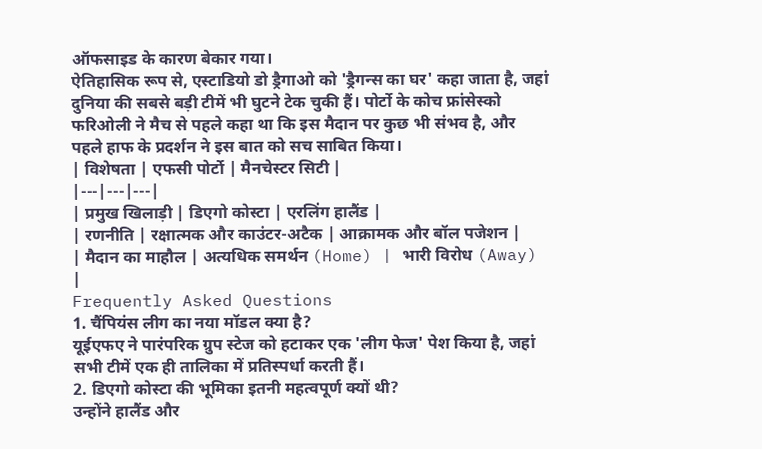ऑफसाइड के कारण बेकार गया।
ऐतिहासिक रूप से, एस्टाडियो डो ड्रैगाओ को 'ड्रैगन्स का घर' कहा जाता है, जहां दुनिया की सबसे बड़ी टीमें भी घुटने टेक चुकी हैं। पोर्टो के कोच फ्रांसेस्को फरिओली ने मैच से पहले कहा था कि इस मैदान पर कुछ भी संभव है, और पहले हाफ के प्रदर्शन ने इस बात को सच साबित किया।
| विशेषता | एफसी पोर्टो | मैनचेस्टर सिटी |
|---|---|---|
| प्रमुख खिलाड़ी | डिएगो कोस्टा | एरलिंग हालैंड |
| रणनीति | रक्षात्मक और काउंटर-अटैक | आक्रामक और बॉल पजेशन |
| मैदान का माहौल | अत्यधिक समर्थन (Home) | भारी विरोध (Away) |
Frequently Asked Questions
1. चैंपियंस लीग का नया मॉडल क्या है?
यूईएफए ने पारंपरिक ग्रुप स्टेज को हटाकर एक 'लीग फेज' पेश किया है, जहां सभी टीमें एक ही तालिका में प्रतिस्पर्धा करती हैं।
2. डिएगो कोस्टा की भूमिका इतनी महत्वपूर्ण क्यों थी?
उन्होंने हालैंड और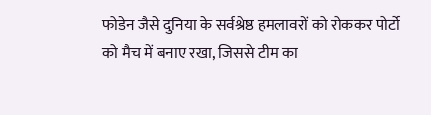फोडेन जैसे दुनिया के सर्वश्रेष्ठ हमलावरों को रोककर पोर्टो को मैच में बनाए रखा, जिससे टीम का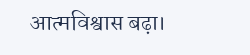आत्मविश्वास बढ़ा।